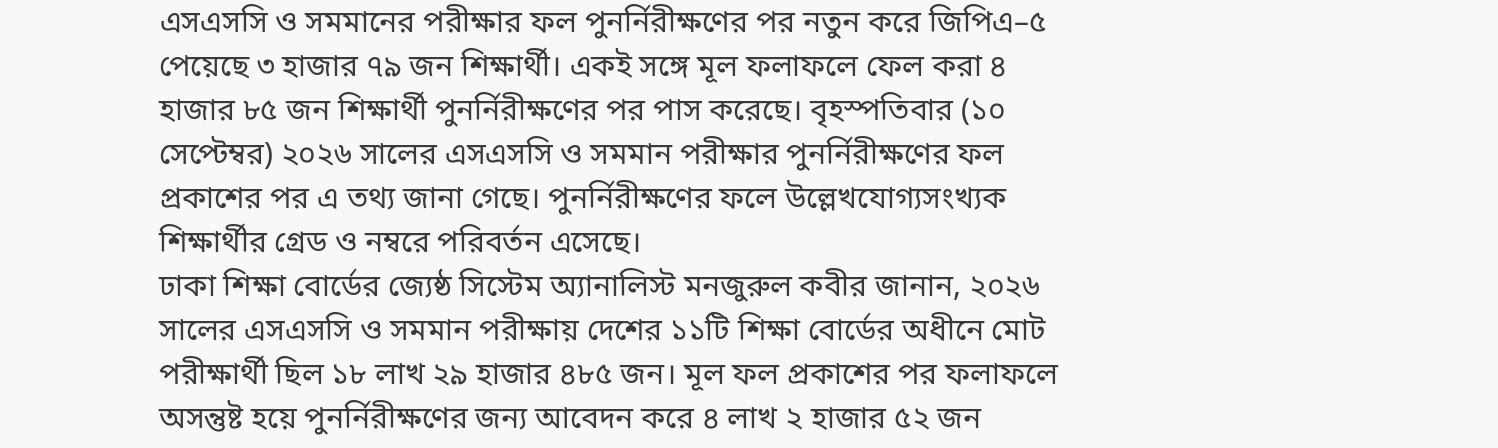এসএসসি ও সমমানের পরীক্ষার ফল পুনর্নিরীক্ষণের পর নতুন করে জিপিএ–৫ পেয়েছে ৩ হাজার ৭৯ জন শিক্ষার্থী। একই সঙ্গে মূল ফলাফলে ফেল করা ৪ হাজার ৮৫ জন শিক্ষার্থী পুনর্নিরীক্ষণের পর পাস করেছে। বৃহস্পতিবার (১০ সেপ্টেম্বর) ২০২৬ সালের এসএসসি ও সমমান পরীক্ষার পুনর্নিরীক্ষণের ফল প্রকাশের পর এ তথ্য জানা গেছে। পুনর্নিরীক্ষণের ফলে উল্লেখযোগ্যসংখ্যক শিক্ষার্থীর গ্রেড ও নম্বরে পরিবর্তন এসেছে।
ঢাকা শিক্ষা বোর্ডের জ্যেষ্ঠ সিস্টেম অ্যানালিস্ট মনজুরুল কবীর জানান, ২০২৬ সালের এসএসসি ও সমমান পরীক্ষায় দেশের ১১টি শিক্ষা বোর্ডের অধীনে মোট পরীক্ষার্থী ছিল ১৮ লাখ ২৯ হাজার ৪৮৫ জন। মূল ফল প্রকাশের পর ফলাফলে অসন্তুষ্ট হয়ে পুনর্নিরীক্ষণের জন্য আবেদন করে ৪ লাখ ২ হাজার ৫২ জন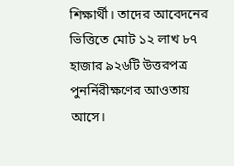শিক্ষার্থী। তাদের আবেদনের ভিত্তিতে মোট ১২ লাখ ৮৭ হাজার ৯২৬টি উত্তরপত্র পুনর্নিরীক্ষণের আওতায় আসে।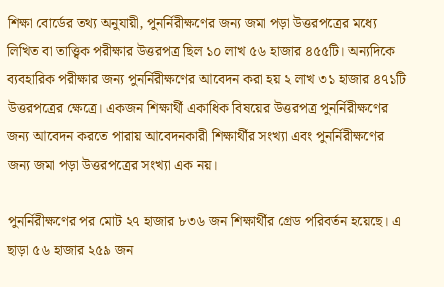শিক্ষা বোর্ডের তথ্য অনুযায়ী, পুনর্নিরীক্ষণের জন্য জমা পড়া উত্তরপত্রের মধ্যে লিখিত বা তাত্ত্বিক পরীক্ষার উত্তরপত্র ছিল ১০ লাখ ৫৬ হাজার ৪৫৫টি। অন্যদিকে ব্যবহারিক পরীক্ষার জন্য পুনর্নিরীক্ষণের আবেদন করা হয় ২ লাখ ৩১ হাজার ৪৭১টি উত্তরপত্রের ক্ষেত্রে। একজন শিক্ষার্থী একাধিক বিষয়ের উত্তরপত্র পুনর্নিরীক্ষণের জন্য আবেদন করতে পারায় আবেদনকারী শিক্ষার্থীর সংখ্যা এবং পুনর্নিরীক্ষণের জন্য জমা পড়া উত্তরপত্রের সংখ্যা এক নয়।

পুনর্নিরীক্ষণের পর মোট ২৭ হাজার ৮৩৬ জন শিক্ষার্থীর গ্রেড পরিবর্তন হয়েছে। এ ছাড়া ৫৬ হাজার ২৫৯ জন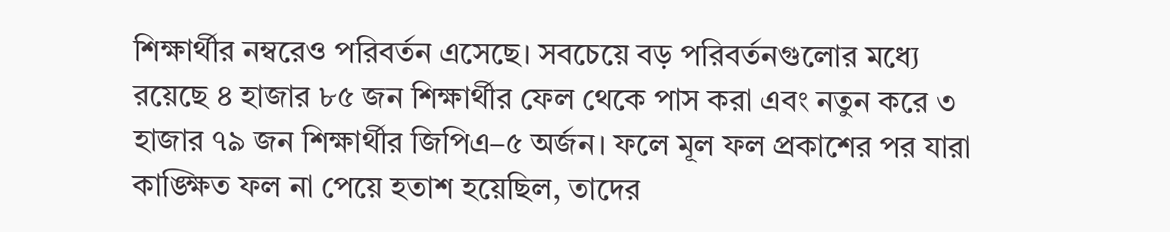শিক্ষার্থীর নম্বরেও পরিবর্তন এসেছে। সবচেয়ে বড় পরিবর্তনগুলোর মধ্যে রয়েছে ৪ হাজার ৮৫ জন শিক্ষার্থীর ফেল থেকে পাস করা এবং নতুন করে ৩ হাজার ৭৯ জন শিক্ষার্থীর জিপিএ–৫ অর্জন। ফলে মূল ফল প্রকাশের পর যারা কাঙ্ক্ষিত ফল না পেয়ে হতাশ হয়েছিল, তাদের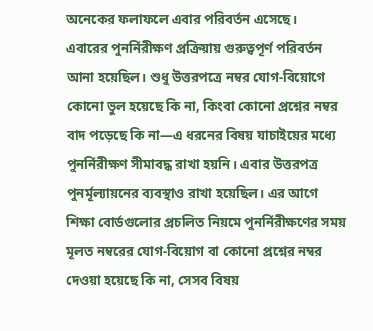অনেকের ফলাফলে এবার পরিবর্তন এসেছে।
এবারের পুনর্নিরীক্ষণ প্রক্রিয়ায় গুরুত্বপূর্ণ পরিবর্তন আনা হয়েছিল। শুধু উত্তরপত্রে নম্বর যোগ-বিয়োগে কোনো ভুল হয়েছে কি না, কিংবা কোনো প্রশ্নের নম্বর বাদ পড়েছে কি না—এ ধরনের বিষয় যাচাইয়ের মধ্যে পুনর্নিরীক্ষণ সীমাবদ্ধ রাখা হয়নি। এবার উত্তরপত্র পুনর্মূল্যায়নের ব্যবস্থাও রাখা হয়েছিল। এর আগে শিক্ষা বোর্ডগুলোর প্রচলিত নিয়মে পুনর্নিরীক্ষণের সময় মূলত নম্বরের যোগ-বিয়োগ বা কোনো প্রশ্নের নম্বর দেওয়া হয়েছে কি না, সেসব বিষয়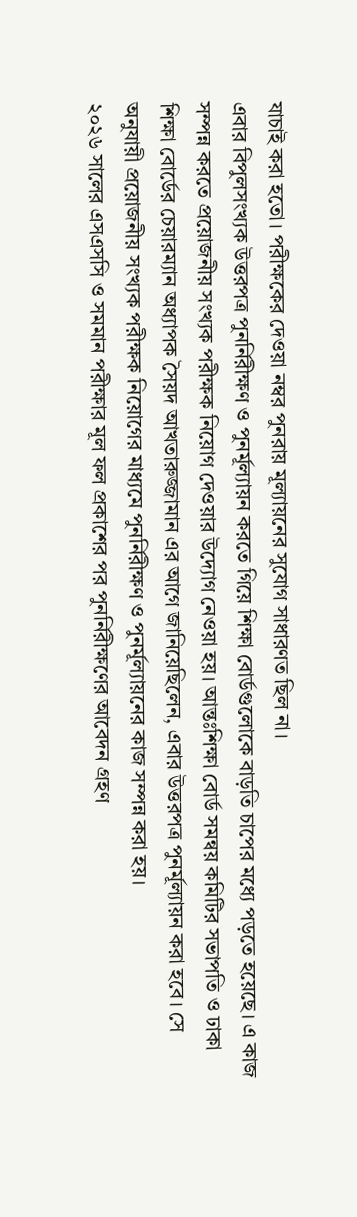যাচাই করা হতো। পরীক্ষকের দেওয়া নম্বর পুনরায় মূল্যায়নের সুযোগ সাধারণত ছিল না।
এবার বিপুলসংখ্যক উত্তরপত্র পুনর্নিরীক্ষণ ও পুনর্মূল্যায়ন করতে গিয়ে শিক্ষা বোর্ডগুলোকে বাড়তি চাপের মধ্যে পড়তে হয়েছে। এ কাজ সম্পন্ন করতে প্রয়োজনীয় সংখ্যক পরীক্ষক নিয়োগ দেওয়ার উদ্যোগ নেওয়া হয়। আন্তঃশিক্ষা বোর্ড সমন্বয় কমিটির সভাপতি ও ঢাকা শিক্ষা বোর্ডের চেয়ারম্যান অধ্যাপক সৈয়দ আখতারুজ্জামান এর আগে জানিয়েছিলেন, এবার উত্তরপত্র পুনর্মূল্যায়ন করা হবে। সে অনুযায়ী প্রয়োজনীয় সংখ্যক পরীক্ষক নিয়োগের মাধ্যমে পুনর্নিরীক্ষণ ও পুনর্মূল্যায়নের কাজ সম্পন্ন করা হয়।
২০২৬ সালের এসএসসি ও সমমান পরীক্ষার মূল ফল প্রকাশের পর পুনর্নিরীক্ষণের আবেদন গ্রহণ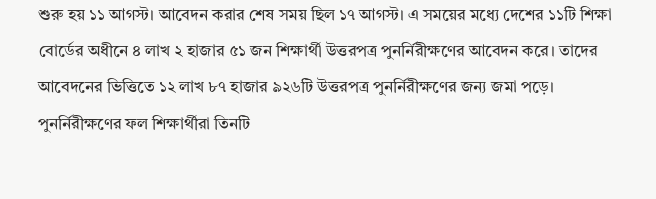শুরু হয় ১১ আগস্ট। আবেদন করার শেষ সময় ছিল ১৭ আগস্ট। এ সময়ের মধ্যে দেশের ১১টি শিক্ষা বোর্ডের অধীনে ৪ লাখ ২ হাজার ৫১ জন শিক্ষার্থী উত্তরপত্র পুনর্নিরীক্ষণের আবেদন করে। তাদের আবেদনের ভিত্তিতে ১২ লাখ ৮৭ হাজার ৯২৬টি উত্তরপত্র পুনর্নিরীক্ষণের জন্য জমা পড়ে।
পুনর্নিরীক্ষণের ফল শিক্ষার্থীরা তিনটি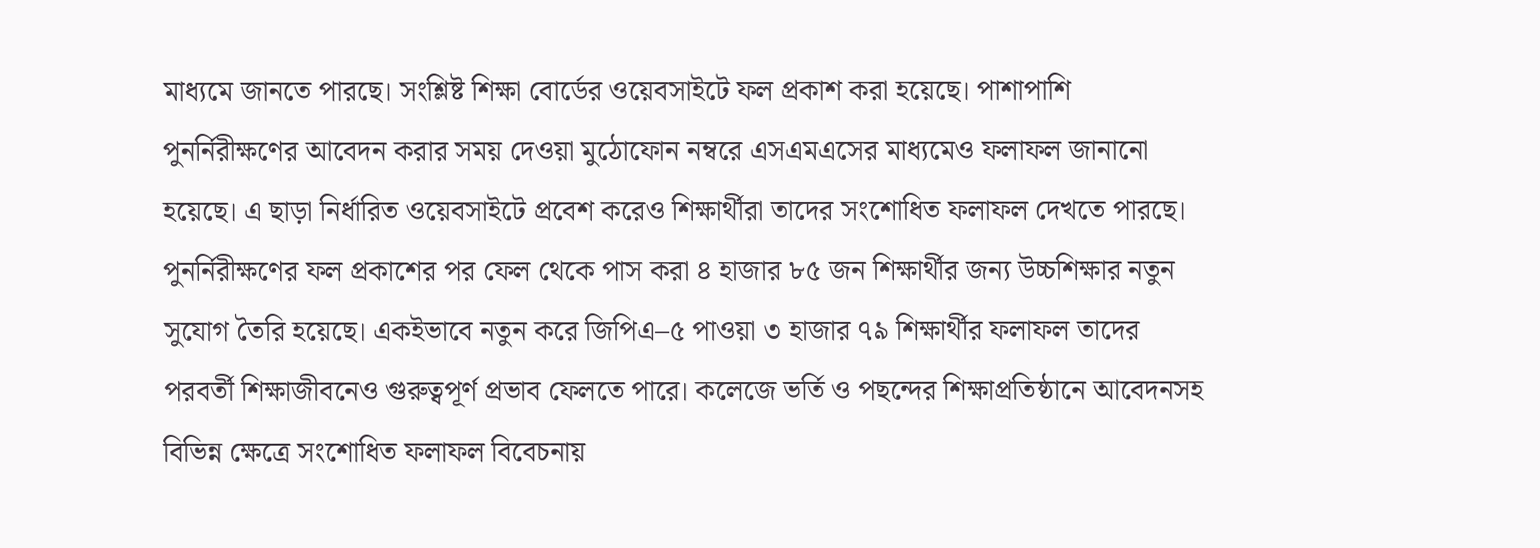মাধ্যমে জানতে পারছে। সংশ্লিষ্ট শিক্ষা বোর্ডের ওয়েবসাইটে ফল প্রকাশ করা হয়েছে। পাশাপাশি পুনর্নিরীক্ষণের আবেদন করার সময় দেওয়া মুঠোফোন নম্বরে এসএমএসের মাধ্যমেও ফলাফল জানানো হয়েছে। এ ছাড়া নির্ধারিত ওয়েবসাইটে প্রবেশ করেও শিক্ষার্থীরা তাদের সংশোধিত ফলাফল দেখতে পারছে।
পুনর্নিরীক্ষণের ফল প্রকাশের পর ফেল থেকে পাস করা ৪ হাজার ৮৫ জন শিক্ষার্থীর জন্য উচ্চশিক্ষার নতুন সুযোগ তৈরি হয়েছে। একইভাবে নতুন করে জিপিএ–৫ পাওয়া ৩ হাজার ৭৯ শিক্ষার্থীর ফলাফল তাদের পরবর্তী শিক্ষাজীবনেও গুরুত্বপূর্ণ প্রভাব ফেলতে পারে। কলেজে ভর্তি ও পছন্দের শিক্ষাপ্রতিষ্ঠানে আবেদনসহ বিভিন্ন ক্ষেত্রে সংশোধিত ফলাফল বিবেচনায়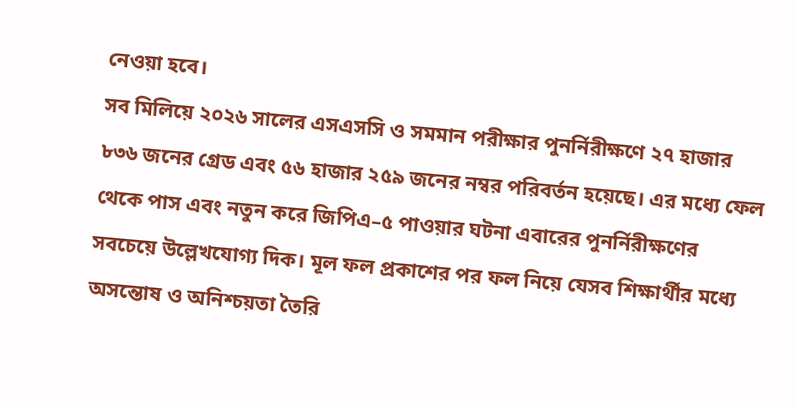নেওয়া হবে।
সব মিলিয়ে ২০২৬ সালের এসএসসি ও সমমান পরীক্ষার পুনর্নিরীক্ষণে ২৭ হাজার ৮৩৬ জনের গ্রেড এবং ৫৬ হাজার ২৫৯ জনের নম্বর পরিবর্তন হয়েছে। এর মধ্যে ফেল থেকে পাস এবং নতুন করে জিপিএ–৫ পাওয়ার ঘটনা এবারের পুনর্নিরীক্ষণের সবচেয়ে উল্লেখযোগ্য দিক। মূল ফল প্রকাশের পর ফল নিয়ে যেসব শিক্ষার্থীর মধ্যে অসন্তোষ ও অনিশ্চয়তা তৈরি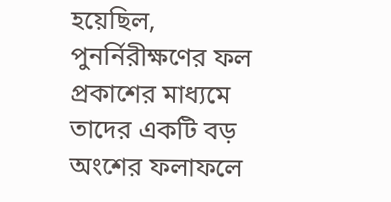হয়েছিল, পুনর্নিরীক্ষণের ফল প্রকাশের মাধ্যমে তাদের একটি বড় অংশের ফলাফলে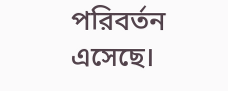পরিবর্তন এসেছে।